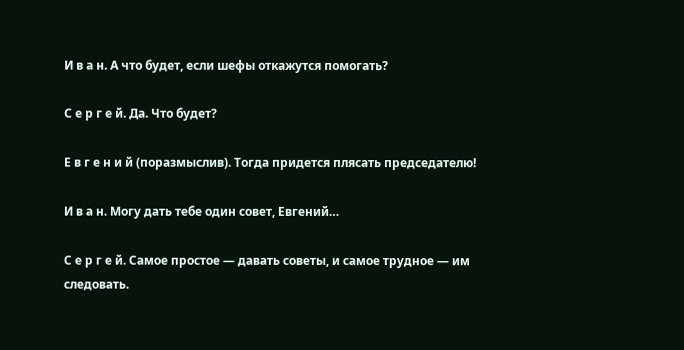И в а н. А что будет, если шефы откажутся помогать?

С е р г е й. Да. Что будет?

Е в г е н и й (поразмыслив). Тогда придется плясать председателю!

И в а н. Могу дать тебе один совет, Евгений…

С е р г е й. Самое простое — давать советы, и самое трудное — им следовать.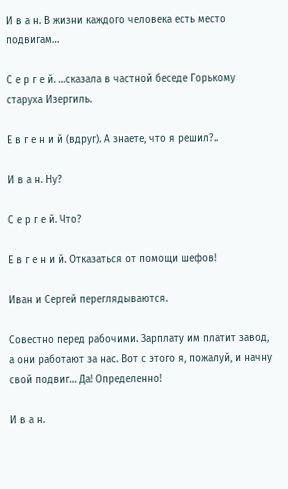И в а н. В жизни каждого человека есть место подвигам…

С е р г е й. …сказала в частной беседе Горькому старуха Изергиль.

Е в г е н и й (вдруг). А знаете, что я решил?..

И в а н. Ну?

С е р г е й. Что?

Е в г е н и й. Отказаться от помощи шефов!

Иван и Сергей переглядываются.

Совестно перед рабочими. Зарплату им платит завод, а они работают за нас. Вот с этого я, пожалуй, и начну свой подвиг… Да! Определенно!

И в а н.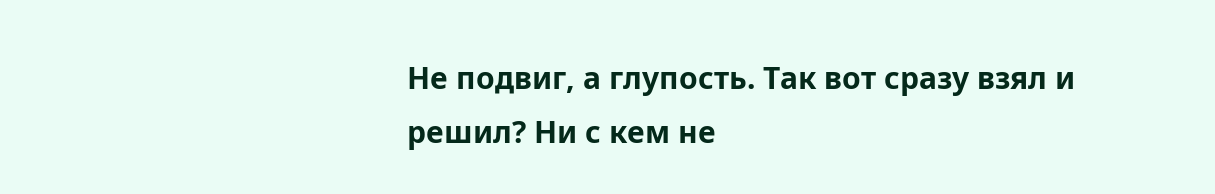Не подвиг, а глупость. Так вот сразу взял и решил? Ни с кем не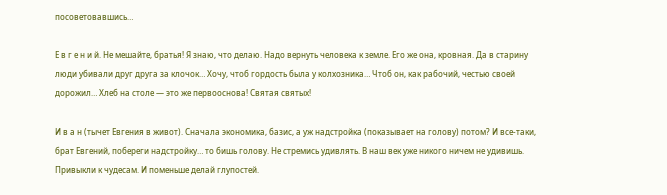посоветовавшись…

Е в г е н и й. Не мешайте, братья! Я знаю, что делаю. Надо вернуть человека к земле. Его же она, кровная. Да в старину люди убивали друг друга за клочок… Хочу, чтоб гордость была у колхозника… Чтоб он, как рабочий, честью своей дорожил… Хлеб на столе — это же первооснова! Святая святых!

И в а н (тычет Евгения в живот). Сначала экономика, базис, а уж надстройка (показывает на голову) потом? И все-таки, брат Евгений, побереги надстройку… то бишь голову. Не стремись удивлять. В наш век уже никого ничем не удивишь. Привыкли к чудесам. И поменьше делай глупостей.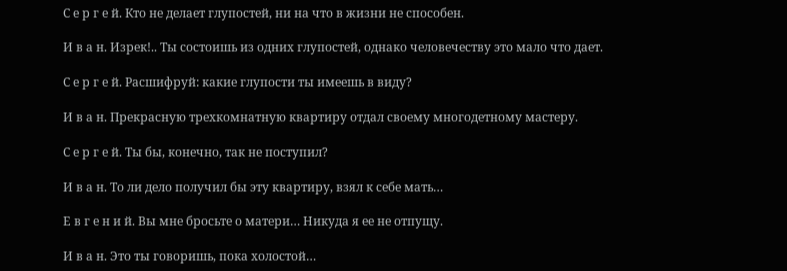С е р г е й. Кто не делает глупостей, ни на что в жизни не способен.

И в а н. Изрек!.. Ты состоишь из одних глупостей, однако человечеству это мало что дает.

С е р г е й. Расшифруй: какие глупости ты имеешь в виду?

И в а н. Прекрасную трехкомнатную квартиру отдал своему многодетному мастеру.

С е р г е й. Ты бы, конечно, так не поступил?

И в а н. То ли дело получил бы эту квартиру, взял к себе мать…

Е в г е н и й. Вы мне бросьте о матери… Никуда я ее не отпущу.

И в а н. Это ты говоришь, пока холостой…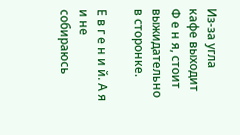Из-за угла кафе выходит  Ф е н я, стоит выжидательно в сторонке.

Е в г е н и й. А я и не собираюсь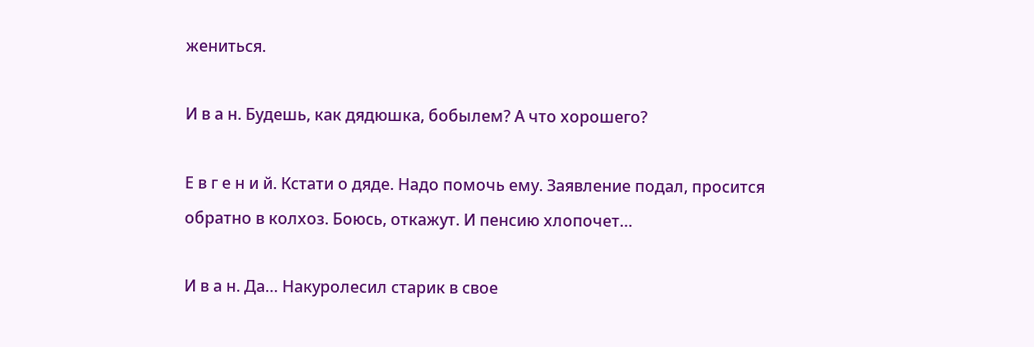жениться.

И в а н. Будешь, как дядюшка, бобылем? А что хорошего?

Е в г е н и й. Кстати о дяде. Надо помочь ему. Заявление подал, просится обратно в колхоз. Боюсь, откажут. И пенсию хлопочет…

И в а н. Да… Накуролесил старик в свое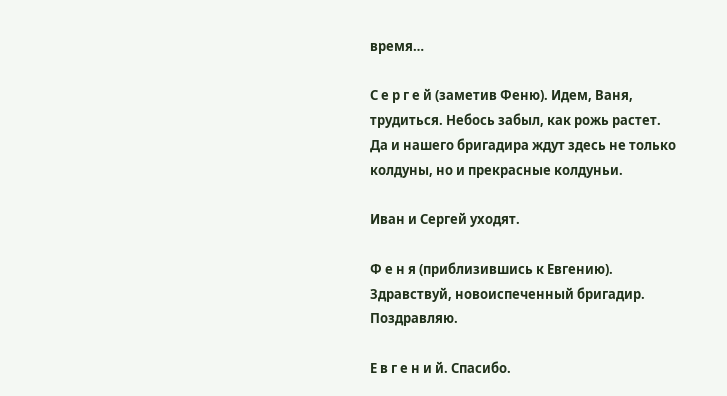время…

С е р г е й (заметив Феню). Идем, Ваня, трудиться. Небось забыл, как рожь растет. Да и нашего бригадира ждут здесь не только колдуны, но и прекрасные колдуньи.

Иван и Сергей уходят.

Ф е н я (приблизившись к Евгению). Здравствуй, новоиспеченный бригадир. Поздравляю.

Е в г е н и й. Спасибо.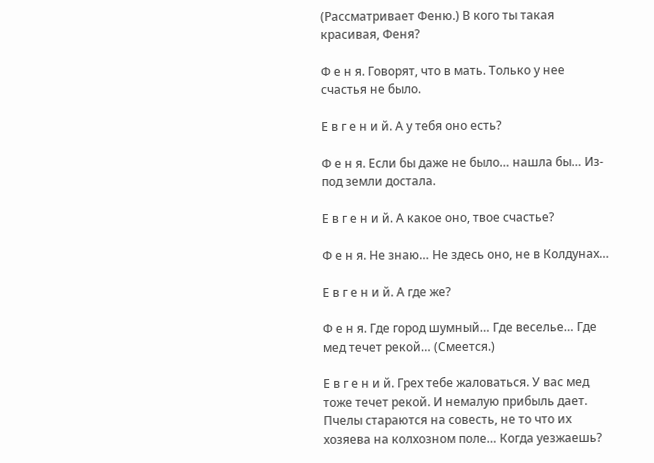(Рассматривает Феню.) В кого ты такая красивая, Феня?

Ф е н я. Говорят, что в мать. Только у нее счастья не было.

Е в г е н и й. А у тебя оно есть?

Ф е н я. Если бы даже не было… нашла бы… Из-под земли достала.

Е в г е н и й. А какое оно, твое счастье?

Ф е н я. Не знаю… Не здесь оно, не в Колдунах…

Е в г е н и й. А где же?

Ф е н я. Где город шумный… Где веселье… Где мед течет рекой… (Смеется.)

Е в г е н и й. Грех тебе жаловаться. У вас мед тоже течет рекой. И немалую прибыль дает. Пчелы стараются на совесть, не то что их хозяева на колхозном поле… Когда уезжаешь?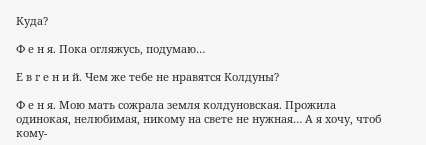Куда?

Ф е н я. Пока огляжусь, подумаю…

Е в г е н и й. Чем же тебе не нравятся Колдуны?

Ф е н я. Мою мать сожрала земля колдуновская. Прожила одинокая, нелюбимая, никому на свете не нужная… А я хочу, чтоб кому-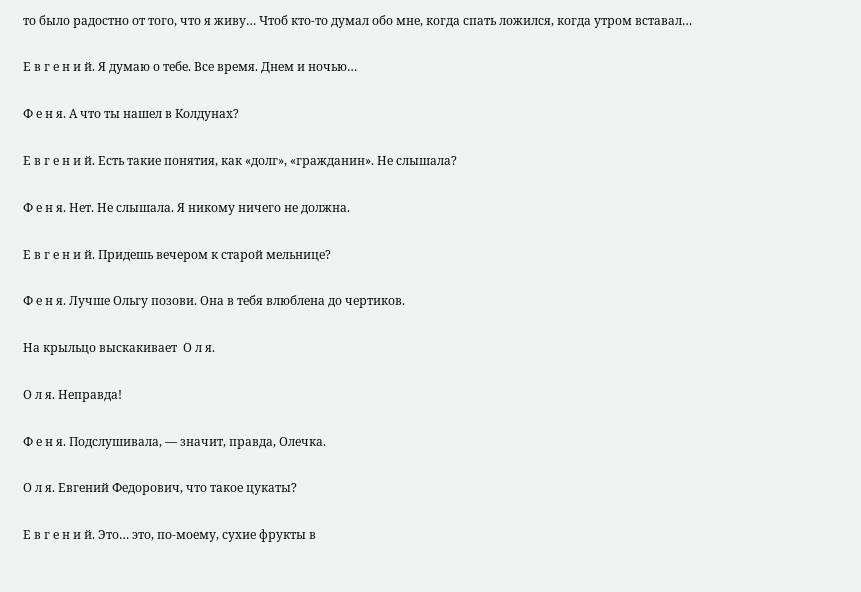то было радостно от того, что я живу… Чтоб кто-то думал обо мне, когда спать ложился, когда утром вставал…

Е в г е н и й. Я думаю о тебе. Все время. Днем и ночью…

Ф е н я. А что ты нашел в Колдунах?

Е в г е н и й. Есть такие понятия, как «долг», «гражданин». Не слышала?

Ф е н я. Нет. Не слышала. Я никому ничего не должна.

Е в г е н и й. Придешь вечером к старой мельнице?

Ф е н я. Лучше Ольгу позови. Она в тебя влюблена до чертиков.

На крыльцо выскакивает  О л я.

О л я. Неправда!

Ф е н я. Подслушивала, — значит, правда, Олечка.

О л я. Евгений Федорович, что такое цукаты?

Е в г е н и й. Это… это, по-моему, сухие фрукты в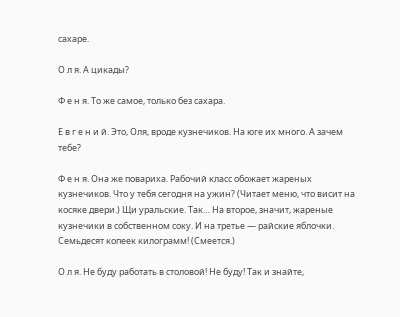сахаре.

О л я. А цикады?

Ф е н я. То же самое, только без сахара.

Е в г е н и й. Это, Оля, вроде кузнечиков. На юге их много. А зачем тебе?

Ф е н я. Она же повариха. Рабочий класс обожает жареных кузнечиков. Что у тебя сегодня на ужин? (Читает меню, что висит на косяке двери.) Щи уральские. Так… На второе, значит, жареные кузнечики в собственном соку. И на третье — райские яблочки. Семьдесят копеек килограмм! (Смеется.)

О л я. Не буду работать в столовой! Не буду! Так и знайте,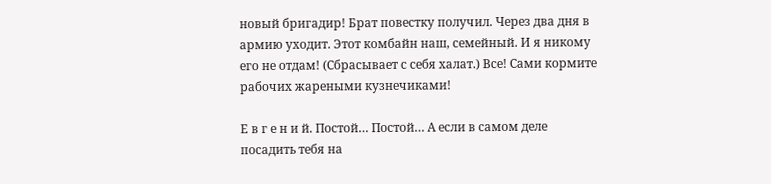новый бригадир! Брат повестку получил. Через два дня в армию уходит. Этот комбайн наш, семейный. И я никому его не отдам! (Сбрасывает с себя халат.) Все! Сами кормите рабочих жареными кузнечиками!

Е в г е н и й. Постой… Постой… А если в самом деле посадить тебя на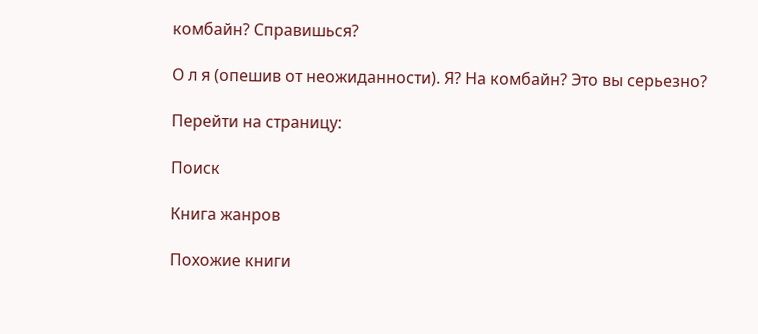комбайн? Справишься?

О л я (опешив от неожиданности). Я? На комбайн? Это вы серьезно?

Перейти на страницу:

Поиск

Книга жанров

Похожие книги